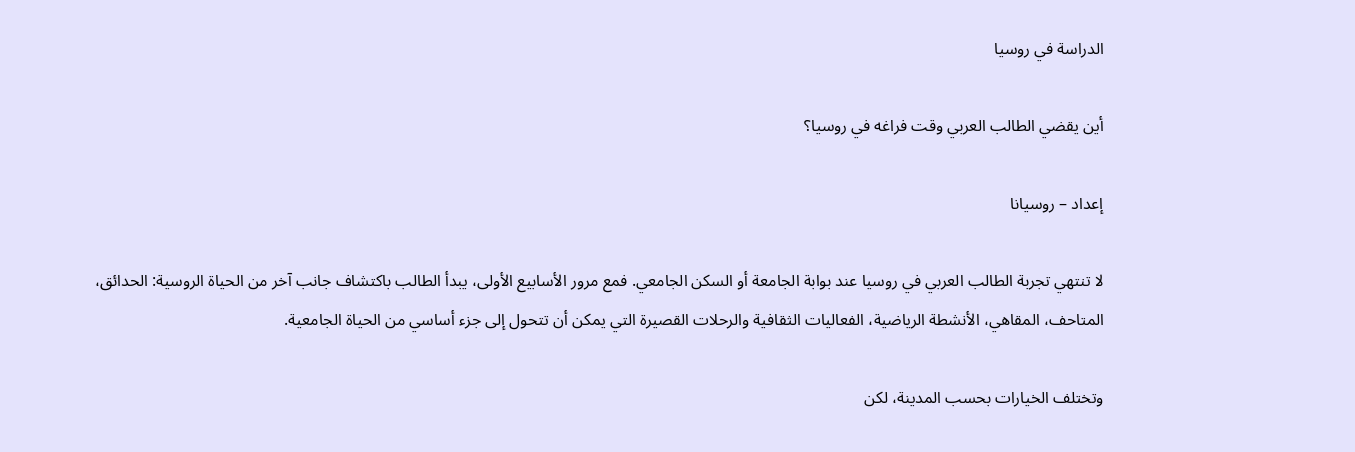الدراسة في روسيا

أين يقضي الطالب العربي وقت فراغه في روسيا؟

إعداد – روسيانا

لا تنتهي تجربة الطالب العربي في روسيا عند بوابة الجامعة أو السكن الجامعي. فمع مرور الأسابيع الأولى، يبدأ الطالب باكتشاف جانب آخر من الحياة الروسية: الحدائق، المتاحف، المقاهي، الأنشطة الرياضية، الفعاليات الثقافية والرحلات القصيرة التي يمكن أن تتحول إلى جزء أساسي من الحياة الجامعية.

وتختلف الخيارات بحسب المدينة، لكن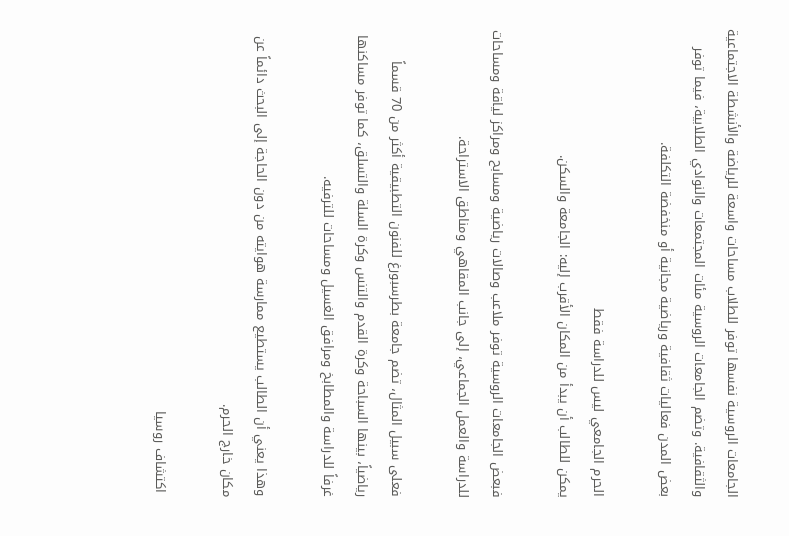الجامعات الروسية نفسها توفر للطلاب مساحات واسعة للرياضة والأنشطة الاجتماعية والثقافية. وتضم الجامعات الروسية مئات المجتمعات والنوادي الطلابية، فيما توفر بعض المدن فعاليات ثقافية ورياضية مجانية أو منخفضة التكلفة.

الحرم الجامعي ليس للدراسة فقط
يمكن للطالب أن يبدأ من المكان الأقرب إليه: الجامعة والسكن.

فبعض الجامعات الروسية توفر ملاعب وصالات رياضية ومسابح ومراكز لياقة ومساحات للدراسة والعمل الجماعي، إلى جانب المقاهي ومناطق الاستراحة.

فعلى سبيل المثال، تضم جامعة بطرسبورغ للفنون التطبيقية أكثر من 70 قسماً رياضياً، بينها السباحة وكرة القدم والتنس وكرة السلة والتسلق، كما توفر مساكنها غرفاً للدراسة والمطابخ ومرافق الغسيل ومساحات للترفيه.

وهذا يعني أن الطالب يستطيع ممارسة هوايته من دون الحاجة إلى البحث دائماً عن مكان خارج الحرم.

 اكتشاف روسيا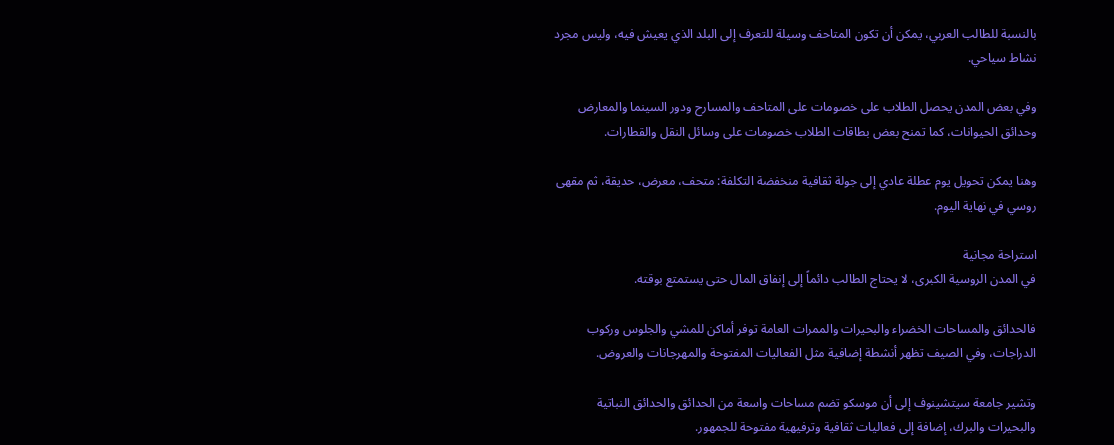بالنسبة للطالب العربي، يمكن أن تكون المتاحف وسيلة للتعرف إلى البلد الذي يعيش فيه، وليس مجرد نشاط سياحي.

وفي بعض المدن يحصل الطلاب على خصومات على المتاحف والمسارح ودور السينما والمعارض وحدائق الحيوانات، كما تمنح بعض بطاقات الطلاب خصومات على وسائل النقل والقطارات.

وهنا يمكن تحويل يوم عطلة عادي إلى جولة ثقافية منخفضة التكلفة: متحف، معرض، حديقة، ثم مقهى روسي في نهاية اليوم.

استراحة مجانية
في المدن الروسية الكبرى، لا يحتاج الطالب دائماً إلى إنفاق المال حتى يستمتع بوقته.

فالحدائق والمساحات الخضراء والبحيرات والممرات العامة توفر أماكن للمشي والجلوس وركوب الدراجات، وفي الصيف تظهر أنشطة إضافية مثل الفعاليات المفتوحة والمهرجانات والعروض.

وتشير جامعة سيتشينوف إلى أن موسكو تضم مساحات واسعة من الحدائق والحدائق النباتية والبحيرات والبرك، إضافة إلى فعاليات ثقافية وترفيهية مفتوحة للجمهور.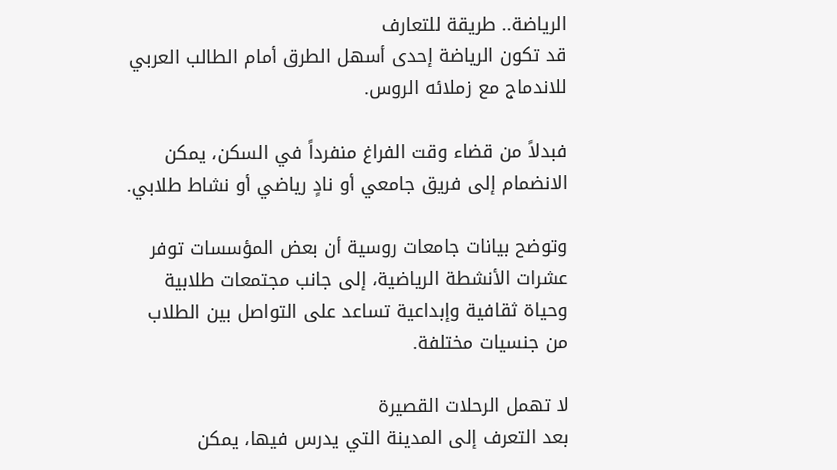الرياضة.. طريقة للتعارف
قد تكون الرياضة إحدى أسهل الطرق أمام الطالب العربي للاندماج مع زملائه الروس.

فبدلاً من قضاء وقت الفراغ منفرداً في السكن، يمكن الانضمام إلى فريق جامعي أو نادٍ رياضي أو نشاط طلابي.

وتوضح بيانات جامعات روسية أن بعض المؤسسات توفر عشرات الأنشطة الرياضية، إلى جانب مجتمعات طلابية وحياة ثقافية وإبداعية تساعد على التواصل بين الطلاب من جنسيات مختلفة.

لا تهمل الرحلات القصيرة
بعد التعرف إلى المدينة التي يدرس فيها، يمكن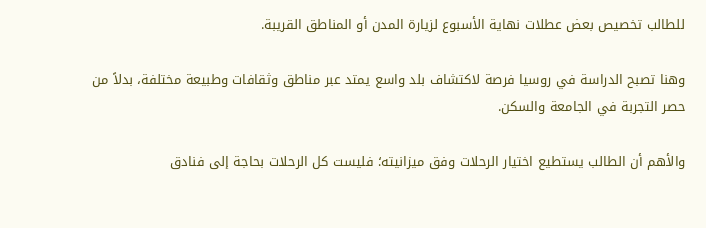للطالب تخصيص بعض عطلات نهاية الأسبوع لزيارة المدن أو المناطق القريبة.

وهنا تصبح الدراسة في روسيا فرصة لاكتشاف بلد واسع يمتد عبر مناطق وثقافات وطبيعة مختلفة، بدلاً من حصر التجربة في الجامعة والسكن.

والأهم أن الطالب يستطيع اختيار الرحلات وفق ميزانيته؛ فليست كل الرحلات بحاجة إلى فنادق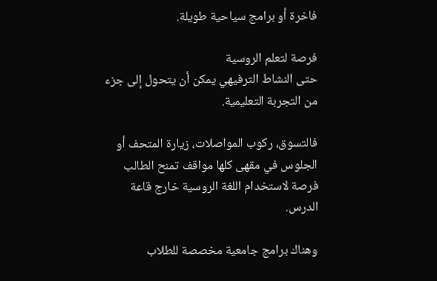فاخرة أو برامج سياحية طويلة.

فرصة لتعلم الروسية
حتى النشاط الترفيهي يمكن أن يتحول إلى جزء من التجربة التعليمية.

فالتسوق، ركوب المواصلات، زيارة المتحف أو الجلوس في مقهى كلها مواقف تمنح الطالب فرصة لاستخدام اللغة الروسية خارج قاعة الدرس.

وهناك برامج جامعية مخصصة للطلاب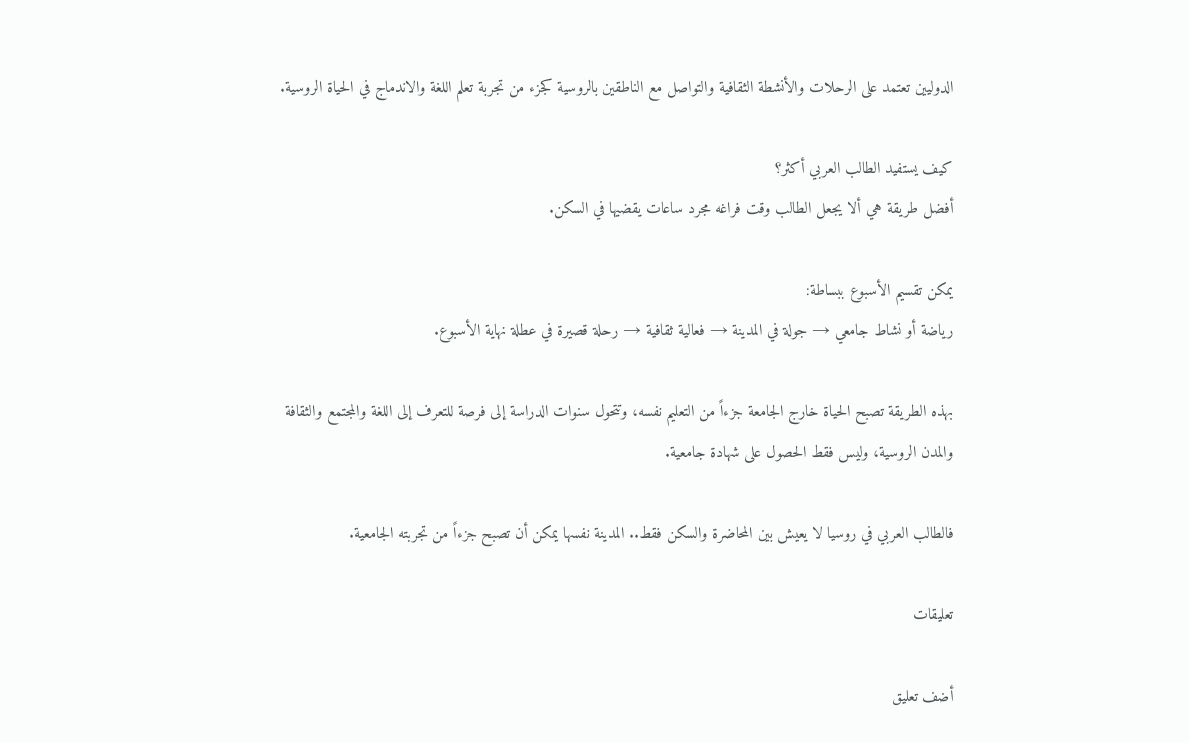الدوليين تعتمد على الرحلات والأنشطة الثقافية والتواصل مع الناطقين بالروسية كجزء من تجربة تعلم اللغة والاندماج في الحياة الروسية.

كيف يستفيد الطالب العربي أكثر؟
أفضل طريقة هي ألا يجعل الطالب وقت فراغه مجرد ساعات يقضيها في السكن.

يمكن تقسيم الأسبوع ببساطة:
رياضة أو نشاط جامعي → جولة في المدينة → فعالية ثقافية → رحلة قصيرة في عطلة نهاية الأسبوع.

بهذه الطريقة تصبح الحياة خارج الجامعة جزءاً من التعليم نفسه، وتتحول سنوات الدراسة إلى فرصة للتعرف إلى اللغة والمجتمع والثقافة والمدن الروسية، وليس فقط الحصول على شهادة جامعية.

فالطالب العربي في روسيا لا يعيش بين المحاضرة والسكن فقط.. المدينة نفسها يمكن أن تصبح جزءاً من تجربته الجامعية.

تعليقات

أضف تعليق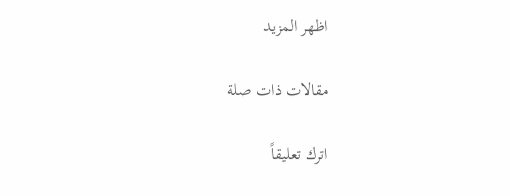اظهر المزيد

مقالات ذات صلة

اترك تعليقاً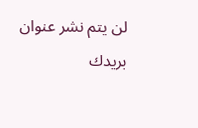لن يتم نشر عنوان بريدك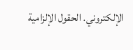الإلكتروني. الحقول الإلزامية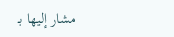مشار إليها بـ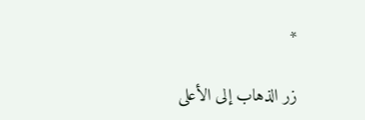*

زر الذهاب إلى الأعلى